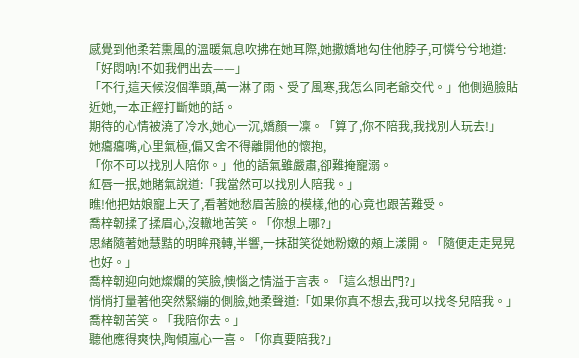感覺到他柔若熏風的溫暖氣息吹拂在她耳際,她撒嬌地勾住他脖子,可憐兮兮地道:「好悶吶!不如我們出去——」
「不行,這天候沒個準頭,萬一淋了雨、受了風寒,我怎么同老爺交代。」他側過臉貼近她,一本正經打斷她的話。
期待的心情被澆了冷水,她心一沉,嬌顏一凜。「算了,你不陪我,我找別人玩去!」
她癟癟嘴,心里氣極,偏又舍不得離開他的懷抱,
「你不可以找別人陪你。」他的語氣雖嚴肅,卻難掩寵溺。
紅唇一抿,她賭氣說道:「我當然可以找別人陪我。」
瞧!他把姑娘寵上天了,看著她愁眉苦臉的模樣,他的心竟也跟苦難受。
喬梓韌揉了揉眉心,沒轍地苦笑。「你想上哪?」
思緒隨著她慧黠的明眸飛轉,半響,一抹甜笑從她粉嫩的頰上漾開。「隨便走走晃晃也好。」
喬梓韌迎向她燦爛的笑臉,懊惱之情溢于言表。「這么想出門?」
悄悄打量著他突然緊繃的側臉,她柔聲道:「如果你真不想去,我可以找冬兒陪我。」
喬梓韌苦笑。「我陪你去。」
聽他應得爽快,陶傾嵐心一喜。「你真要陪我?」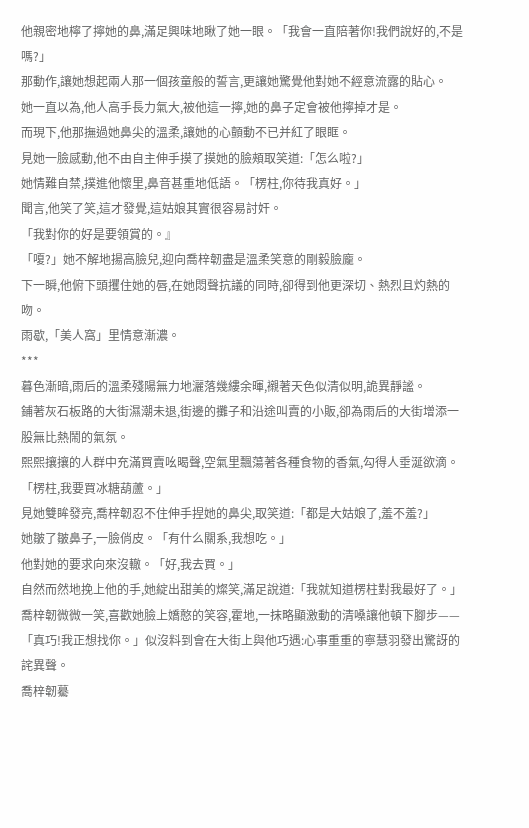他親密地檸了擰她的鼻,滿足興味地瞅了她一眼。「我會一直陪著你!我們說好的,不是嗎?」
那動作,讓她想起兩人那一個孩童般的誓言,更讓她驚覺他對她不經意流露的貼心。
她一直以為,他人高手長力氣大,被他這一擰,她的鼻子定會被他擰掉才是。
而現下,他那撫過她鼻尖的溫柔,讓她的心顫動不已并紅了眼眶。
見她一臉感動,他不由自主伸手摸了摸她的臉頰取笑道:「怎么啦?」
她情難自禁,撲進他懷里,鼻音甚重地低語。「楞柱,你待我真好。」
聞言,他笑了笑,這才發覺,這姑娘其實很容易討奸。
「我對你的好是要領賞的。』
「嗄?」她不解地揚高臉兒,迎向喬梓韌盡是溫柔笑意的剛毅臉龐。
下一瞬,他俯下頭攫住她的唇,在她悶聲抗議的同時,卻得到他更深切、熱烈且灼熱的吻。
雨歇,「美人窩」里情意漸濃。
***
暮色漸暗,雨后的溫柔殘陽無力地灑落幾縷余暉,襯著天色似清似明,詭異靜謐。
鋪著灰石板路的大街濕潮未退,街邊的攤子和沿途叫賣的小販,卻為雨后的大街增添一股無比熱鬧的氣氛。
熙熙攘攘的人群中充滿買賣吆暍聲,空氣里飄蕩著各種食物的香氣,勾得人垂涎欲滴。
「楞柱,我要買冰糖葫蘆。」
見她雙眸發亮,喬梓韌忍不住伸手捏她的鼻尖,取笑道:「都是大姑娘了,羞不羞?」
她皺了皺鼻子,一臉俏皮。「有什么關系,我想吃。」
他對她的要求向來沒轍。「好,我去買。」
自然而然地挽上他的手,她綻出甜美的燦笑,滿足說道:「我就知道楞柱對我最好了。」
喬梓韌微微一笑,喜歡她臉上嬌憨的笑容,霍地,一抹略顯激動的清嗓讓他頓下腳步——
「真巧!我正想找你。」似沒料到會在大街上與他巧遇:心事重重的寧慧羽發出驚訝的詫異聲。
喬梓韌驀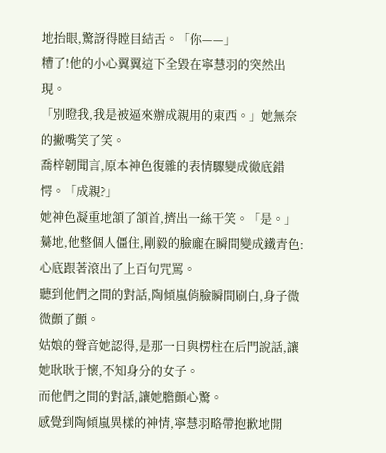地抬眼,驚訝得瞠目結舌。「你——」
糟了!他的小心翼翼這下全毀在寧慧羽的突然出現。
「別瞪我,我是被逼來辦成親用的東西。」她無奈的撇嘴笑了笑。
喬梓韌聞言,原本神色復雜的表情驟變成徹底錯愕。「成親?」
她神色凝重地頷了頷首,擠出一絲干笑。「是。」
驀地,他整個人僵住,剛毅的臉龐在瞬間變成鐵青色:心底跟著滾出了上百句咒罵。
聽到他們之間的對話,陶傾嵐俏臉瞬間刷白,身子微微顫了顫。
姑娘的聲音她認得,是那一日與楞柱在后門說話,讓她耿耿于懷,不知身分的女子。
而他們之間的對話,讓她膽顫心驚。
感覺到陶傾嵐異樣的神情,寧慧羽略帶抱歉地開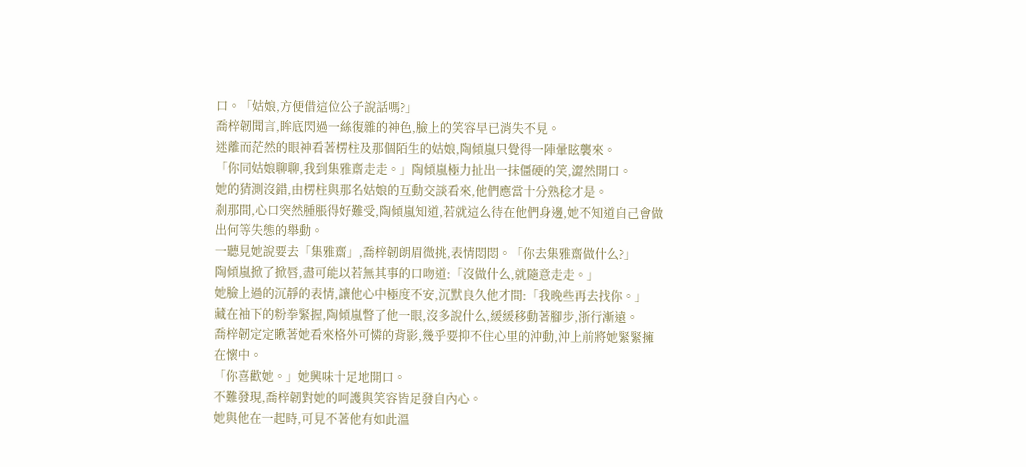口。「姑娘,方便借這位公子說話嗎?」
喬梓韌聞言,眸底閃過一絲復雜的神色,臉上的笑容早已消失不見。
迷離而茫然的眼神看著楞柱及那個陌生的姑娘,陶傾嵐只覺得一陣暈眩襲來。
「你同姑娘聊聊,我到集雅齋走走。」陶傾嵐極力扯出一抹僵硬的笑,澀然開口。
她的猜測沒錯,由楞柱與那名姑娘的互動交談看來,他們應當十分熟稔才是。
剎那間,心口突然腫脹得好難受,陶傾嵐知道,若就這么待在他們身邊,她不知道自己會做出何等失態的舉動。
一聽見她說要去「集雅齋」,喬梓韌朗眉微挑,表情悶悶。「你去集雅齋做什么?」
陶傾嵐掀了掀唇,盡可能以若無其事的口吻道:「沒做什么,就隨意走走。」
她臉上過的沉靜的表情,讓他心中極度不安,沉默良久他才間:「我晚些再去找你。」
藏在袖下的粉拳緊握,陶傾嵐瞥了他一眼,沒多說什么,緩緩移動著腳步,浙行漸遠。
喬梓韌定定瞅著她看來格外可憐的背影,幾乎要抑不住心里的沖動,沖上前將她緊緊擁在懷中。
「你喜歡她。」她興味十足地開口。
不難發現,喬梓韌對她的呵護與笑容皆足發自內心。
她與他在一起時,可見不著他有如此溫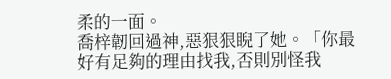柔的一面。
喬梓韌回過神,惡狠狠睨了她。「你最好有足夠的理由找我,否則別怪我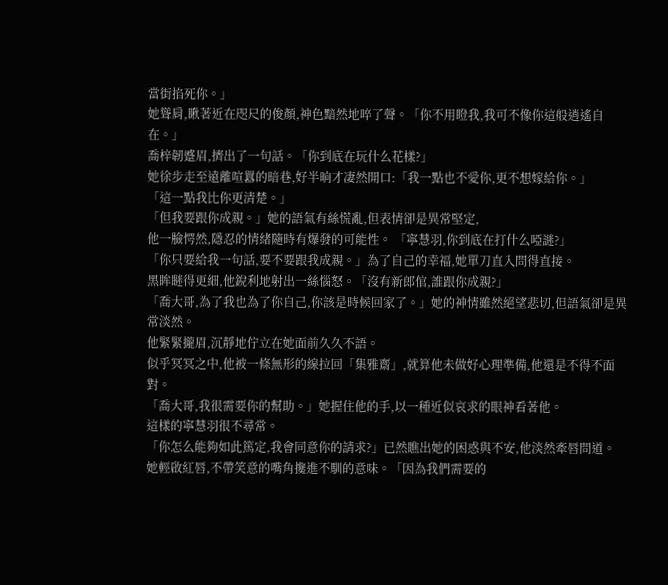當街掐死你。」
她聳肩,瞅著近在咫尺的俊顏,神色黯然地啐了聲。「你不用瞪我,我可不像你這般逍遙自在。」
喬梓韌蹙眉,擠出了一句話。「你到底在玩什么花樣?」
她徐步走至遠離喧囂的暗巷,好半晌才凄然開口:「我一點也不愛你,更不想嫁給你。」
「這一點我比你更清楚。」
「但我要跟你成親。」她的語氣有絲慌亂,但表情卻是異常堅定,
他一臉愕然,隱忍的情緒隨時有爆發的可能性。 「寧慧羽,你到底在打什么啞謎?」
「你只要給我一句話,要不要跟我成親。」為了自己的幸福,她單刀直入問得直接。
黑眸瞇得更細,他銳利地射出一絲惱怒。「沒有新郎倌,誰跟你成親?」
「喬大哥,為了我也為了你自己,你該是時候回家了。」她的神情雖然絕望悲切,但語氣卻是異常淡然。
他緊緊攏眉,沉靜地佇立在她面前久久不語。
似乎冥冥之中,他被一條無形的線拉回「集雅齋」,就算他未做好心理準備,他還是不得不面對。
「喬大哥,我很需要你的幫助。」她握住他的手,以一種近似哀求的眼神看著他。
這樣的寧慧羽很不尋常。
「你怎么能夠如此篤定,我會同意你的請求?」已然瞧出她的困惑與不安,他淡然牽唇問道。
她輕啟紅唇,不帶笑意的嘴角攙進不馴的意味。「因為我們需要的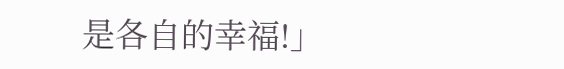是各自的幸福!」